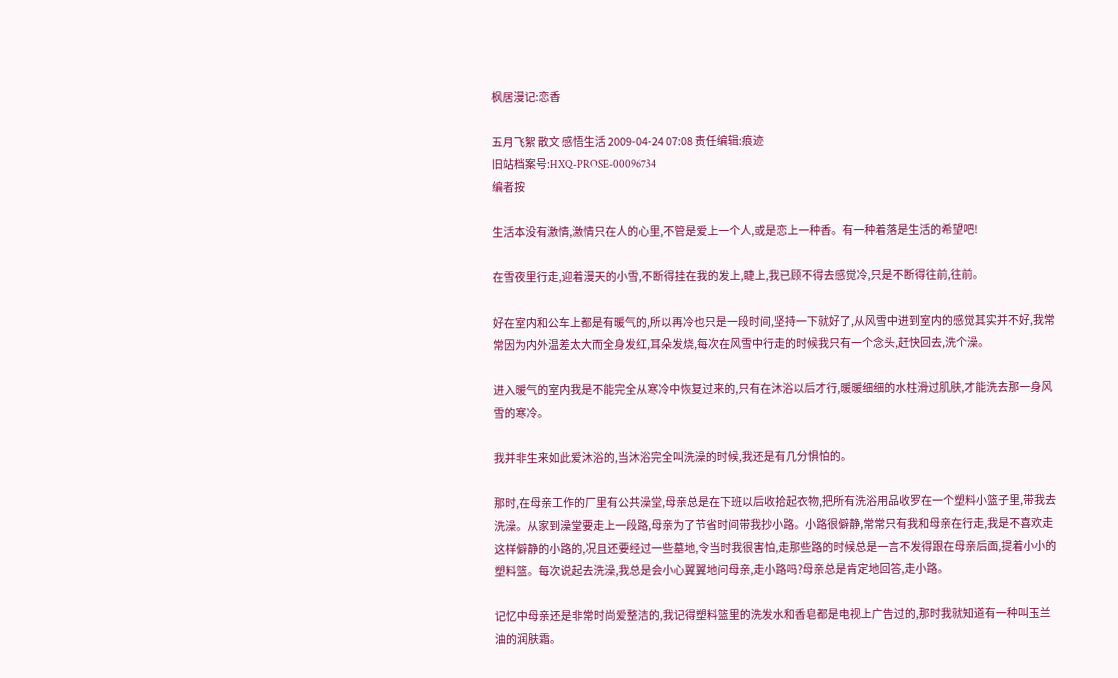枫居漫记:恋香

五月飞絮 散文 感悟生活 2009-04-24 07:08 责任编辑:痕迹
旧站档案号:HXQ-PROSE-00096734
编者按

生活本没有激情,激情只在人的心里,不管是爱上一个人,或是恋上一种香。有一种着落是生活的希望吧!

在雪夜里行走,迎着漫天的小雪,不断得挂在我的发上,睫上,我已顾不得去感觉冷,只是不断得往前,往前。

好在室内和公车上都是有暖气的,所以再冷也只是一段时间,坚持一下就好了,从风雪中进到室内的感觉其实并不好,我常常因为内外温差太大而全身发红,耳朵发烧,每次在风雪中行走的时候我只有一个念头,赶快回去,洗个澡。

进入暖气的室内我是不能完全从寒冷中恢复过来的,只有在沐浴以后才行,暖暖细细的水柱滑过肌肤,才能洗去那一身风雪的寒冷。

我并非生来如此爱沐浴的,当沐浴完全叫洗澡的时候,我还是有几分惧怕的。

那时,在母亲工作的厂里有公共澡堂,母亲总是在下班以后收拾起衣物,把所有洗浴用品收罗在一个塑料小篮子里,带我去洗澡。从家到澡堂要走上一段路,母亲为了节省时间带我抄小路。小路很僻静,常常只有我和母亲在行走,我是不喜欢走这样僻静的小路的,况且还要经过一些墓地,令当时我很害怕,走那些路的时候总是一言不发得跟在母亲后面,提着小小的塑料篮。每次说起去洗澡,我总是会小心翼翼地问母亲,走小路吗?母亲总是肯定地回答,走小路。

记忆中母亲还是非常时尚爱整洁的,我记得塑料篮里的洗发水和香皂都是电视上广告过的,那时我就知道有一种叫玉兰油的润肤霜。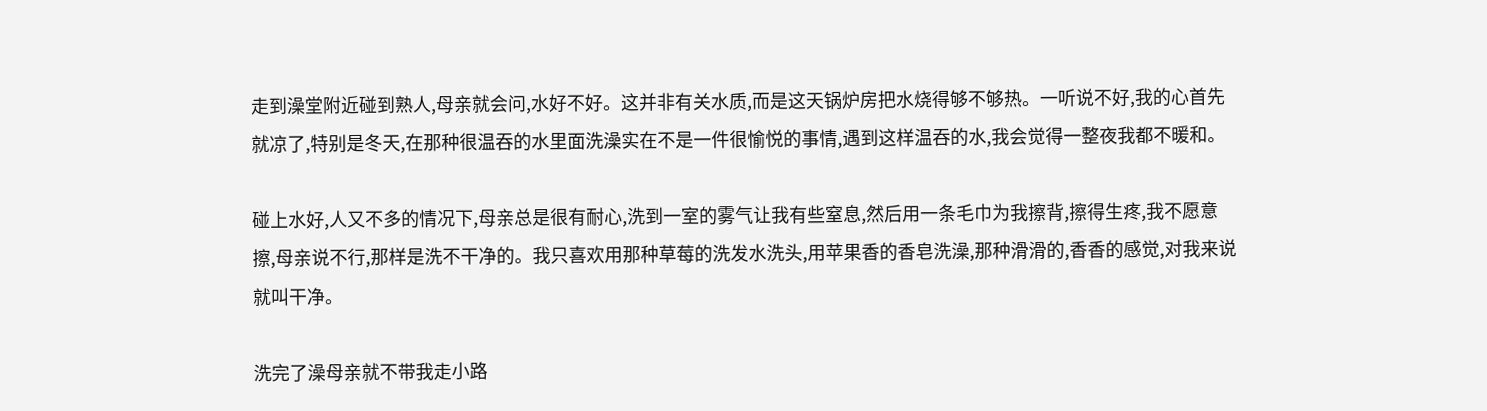走到澡堂附近碰到熟人,母亲就会问,水好不好。这并非有关水质,而是这天锅炉房把水烧得够不够热。一听说不好,我的心首先就凉了,特别是冬天,在那种很温吞的水里面洗澡实在不是一件很愉悦的事情,遇到这样温吞的水,我会觉得一整夜我都不暖和。

碰上水好,人又不多的情况下,母亲总是很有耐心,洗到一室的雾气让我有些窒息,然后用一条毛巾为我擦背,擦得生疼,我不愿意擦,母亲说不行,那样是洗不干净的。我只喜欢用那种草莓的洗发水洗头,用苹果香的香皂洗澡,那种滑滑的,香香的感觉,对我来说就叫干净。

洗完了澡母亲就不带我走小路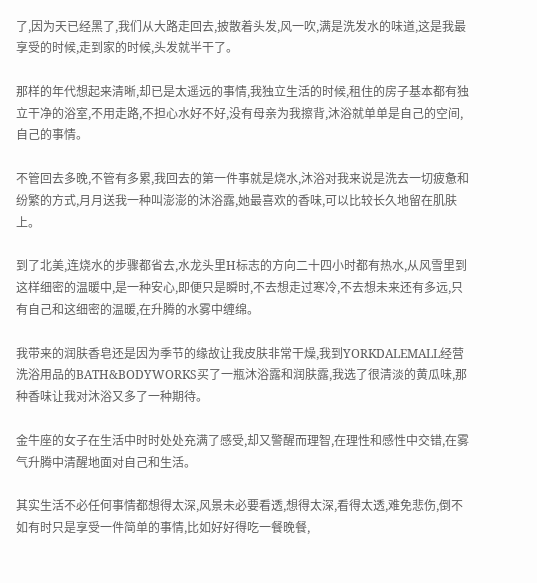了,因为天已经黑了,我们从大路走回去,披散着头发,风一吹,满是洗发水的味道,这是我最享受的时候,走到家的时候,头发就半干了。

那样的年代想起来清晰,却已是太遥远的事情,我独立生活的时候,租住的房子基本都有独立干净的浴室,不用走路,不担心水好不好,没有母亲为我擦背,沐浴就单单是自己的空间,自己的事情。

不管回去多晚,不管有多累,我回去的第一件事就是烧水,沐浴对我来说是洗去一切疲惫和纷繁的方式,月月送我一种叫澎澎的沐浴露,她最喜欢的香味,可以比较长久地留在肌肤上。

到了北美,连烧水的步骤都省去,水龙头里H标志的方向二十四小时都有热水,从风雪里到这样细密的温暖中,是一种安心,即便只是瞬时,不去想走过寒冷,不去想未来还有多远,只有自己和这细密的温暖,在升腾的水雾中缠绵。

我带来的润肤香皂还是因为季节的缘故让我皮肤非常干燥,我到YORKDALEMALL经营洗浴用品的BATH&BODYWORKS买了一瓶沐浴露和润肤露,我选了很清淡的黄瓜味,那种香味让我对沐浴又多了一种期待。

金牛座的女子在生活中时时处处充满了感受,却又警醒而理智,在理性和感性中交错,在雾气升腾中清醒地面对自己和生活。

其实生活不必任何事情都想得太深,风景未必要看透,想得太深,看得太透,难免悲伤,倒不如有时只是享受一件简单的事情,比如好好得吃一餐晚餐,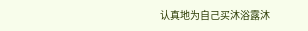认真地为自己买沐浴露沐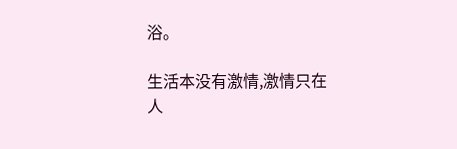浴。

生活本没有激情,激情只在人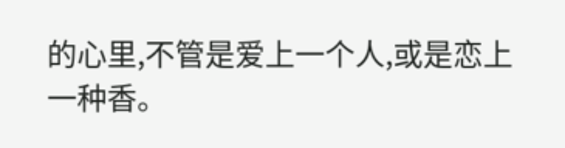的心里,不管是爱上一个人,或是恋上一种香。